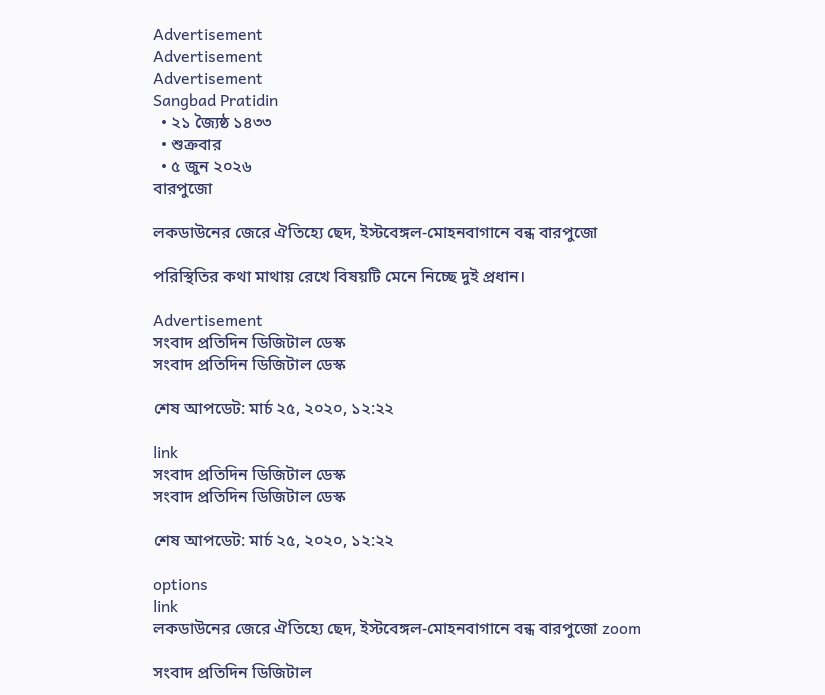Advertisement
Advertisement
Advertisement
Sangbad Pratidin
  • ২১ জ্যৈষ্ঠ ১৪৩৩
  • শুক্রবার
  • ৫ জুন ২০২৬
বারপুজো

লকডাউনের জেরে ঐতিহ্যে ছেদ, ইস্টবেঙ্গল-মোহনবাগানে বন্ধ বারপুজো

পরিস্থিতির কথা মাথায় রেখে বিষয়টি মেনে নিচ্ছে দুই প্রধান।

Advertisement
সংবাদ প্রতিদিন ডিজিটাল ডেস্ক
সংবাদ প্রতিদিন ডিজিটাল ডেস্ক

শেষ আপডেট: মার্চ ২৫, ২০২০, ১২:২২

link
সংবাদ প্রতিদিন ডিজিটাল ডেস্ক
সংবাদ প্রতিদিন ডিজিটাল ডেস্ক

শেষ আপডেট: মার্চ ২৫, ২০২০, ১২:২২

options
link
লকডাউনের জেরে ঐতিহ্যে ছেদ, ইস্টবেঙ্গল-মোহনবাগানে বন্ধ বারপুজো zoom

সংবাদ প্রতিদিন ডিজিটাল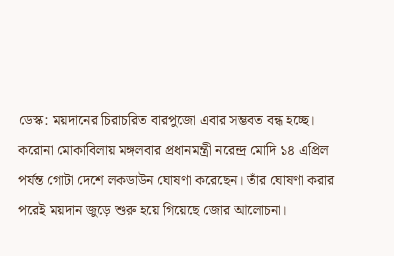ডেস্ক: ময়দানের চিরাচরিত বারপুজো এবার সম্ভবত বন্ধ হচ্ছে। করোনা মোকাবিলায় মঙ্গলবার প্রধানমন্ত্রী নরেন্দ্র মোদি ১৪ এপ্রিল পর্যন্ত গোটা দেশে লকডাউন ঘোষণা করেছেন। তাঁর ঘোষণা করার পরেই ময়দান জুড়ে শুরু হয়ে গিয়েছে জোর আলোচনা।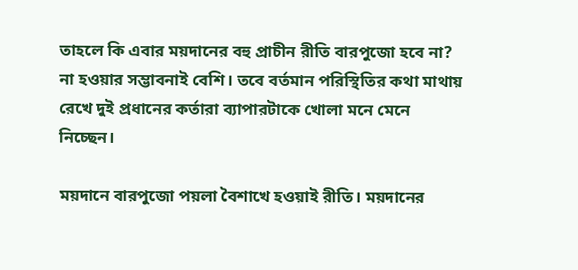তাহলে কি এবার ময়দানের বহু প্রাচীন রীতি বারপুজো হবে না? না হওয়ার সম্ভাবনাই বেশি। তবে বর্তমান পরিস্থিতির কথা মাথায় রেখে দুই প্রধানের কর্তারা ব্যাপারটাকে খোলা মনে মেনে নিচ্ছেন।

ময়দানে বারপুজো পয়লা বৈশাখে হওয়াই রীতি। ময়দানের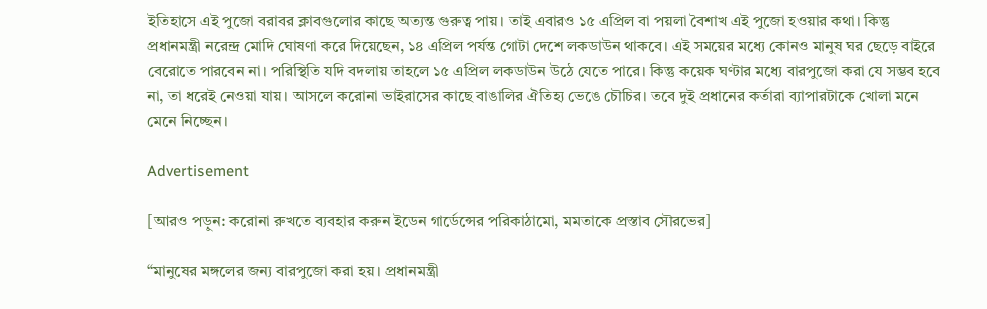ইতিহাসে এই পুজো বরাবর ক্লাবগুলোর কাছে অত্যন্ত গুরুত্ব পায়। তাই এবারও ১৫ এপ্রিল বা পয়লা বৈশাখ এই পুজো হওয়ার কথা। কিন্তু প্রধানমন্ত্রী নরেন্দ্র মোদি ঘোষণা করে দিয়েছেন, ১৪ এপ্রিল পর্যন্ত গোটা দেশে লকডাউন থাকবে। এই সময়ের মধ্যে কোনও মানুষ ঘর ছেড়ে বাইরে বেরোতে পারবেন না। পরিস্থিতি যদি বদলায় তাহলে ১৫ এপ্রিল লকডাউন উঠে যেতে পারে। কিন্তু কয়েক ঘণ্টার মধ্যে বারপুজো করা যে সম্ভব হবে না, তা ধরেই নেওয়া যায়। আসলে করোনা ভাইরাসের কাছে বাঙালির ঐতিহ্য ভেঙে চৌচির। তবে দুই প্রধানের কর্তারা ব্যাপারটাকে খোলা মনে মেনে নিচ্ছেন।

Advertisement

[আরও পড়ুন: করোনা রুখতে ব্যবহার করুন ইডেন গার্ডেন্সের পরিকাঠামো, মমতাকে প্রস্তাব সৌরভের]

“মানুষের মঙ্গলের জন্য বারপুজো করা হয়। প্রধানমন্ত্রী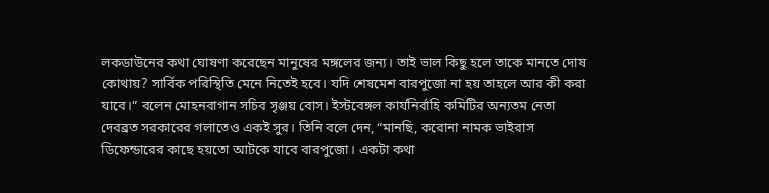লকডাউনের কথা ঘোষণা করেছেন মানুষের মঙ্গলের জন্য। তাই ভাল কিছু হলে তাকে মানতে দোষ কোথায়? সার্বিক পরিস্থিতি মেনে নিতেই হবে। যদি শেষমেশ বারপুজো না হয় তাহলে আর কী করা যাবে।” বলেন মোহনবাগান সচিব সৃঞ্জয় বোস। ইস্টবেঙ্গল কার্যনির্বাহি কমিটির অন্যতম নেতা দেবব্রত সরকারের গলাতেও একই সুর। তিনি বলে দেন, “মানছি, করোনা নামক ভাইরাস ডিফেন্ডারের কাছে হয়তো আটকে যাবে বারপুজো। একটা কথা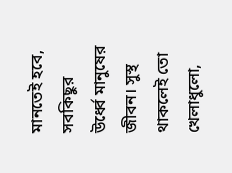মানতেই হবে, সবকিছুর উর্ধ্বে মানুষের জীবন। সুস্থ থাকলেই তো খেলাধুলো,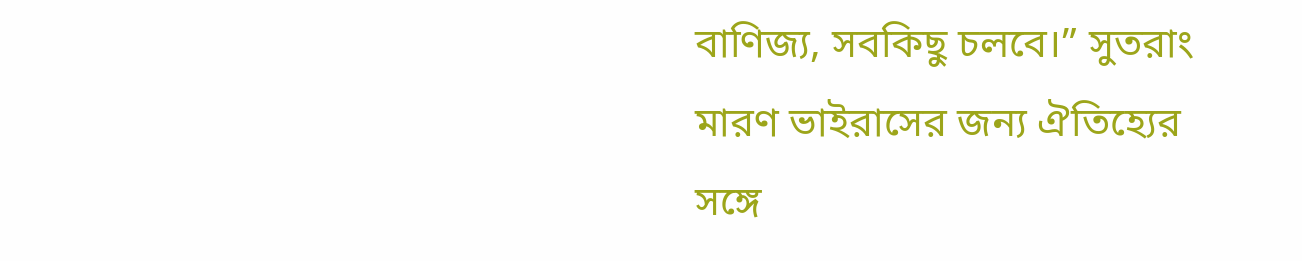বাণিজ্য, সবকিছু চলবে।” সুতরাং মারণ ভাইরাসের জন্য ঐতিহ্যের সঙ্গে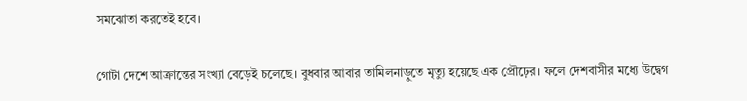সমঝোতা করতেই হবে।

গোটা দেশে আক্রান্তের সংখ্যা বেড়েই চলেছে। বুধবার আবার তামিলনাড়ুতে মৃত্যু হয়েছে এক প্রৌঢ়ের। ফলে দেশবাসীর মধ্যে উদ্বেগ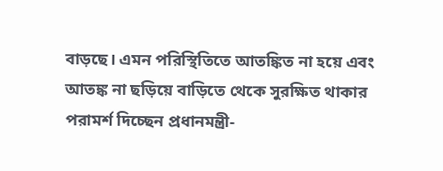বাড়ছে। এমন পরিস্থিতিতে আতঙ্কিত না হয়ে এবং আতঙ্ক না ছড়িয়ে বাড়িতে থেকে সুরক্ষিত থাকার পরামর্শ দিচ্ছেন প্রধানমন্ত্রী-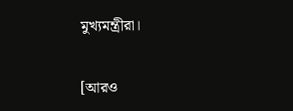মুখ্যমন্ত্রীরা।

[আরও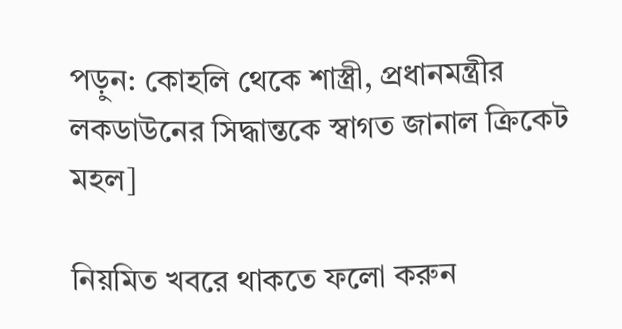পড়ুন: কোহলি থেকে শাস্ত্রী, প্রধানমন্ত্রীর লকডাউনের সিদ্ধান্তকে স্বাগত জানাল ক্রিকেট মহল]

নিয়মিত খবরে থাকতে ফলো করুন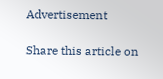Advertisement

Share this article on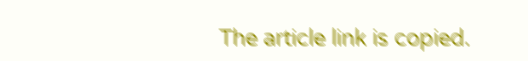The article link is copied.